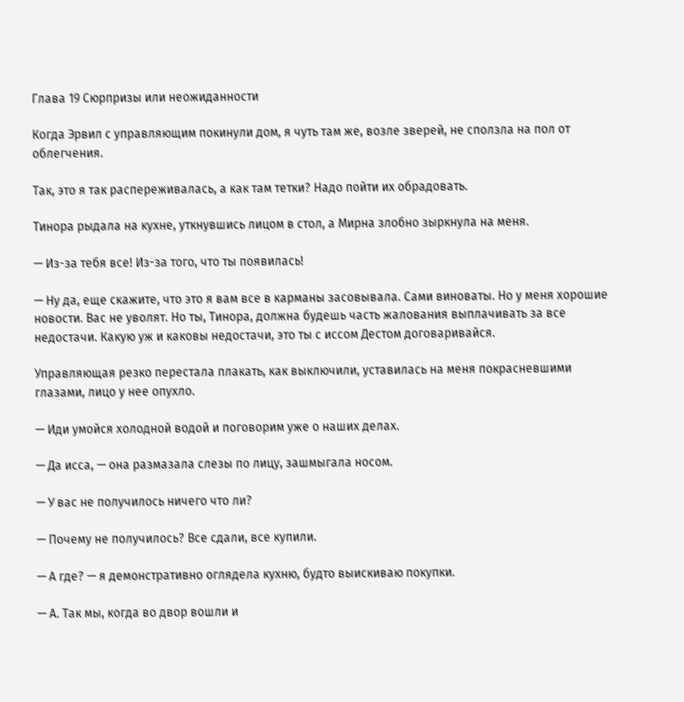Глава 19 Сюрпризы или неожиданности

Когда Эрвил с управляющим покинули дом, я чуть там же, возле зверей, не сползла на пол от облегчения.

Так, это я так распереживалась, а как там тетки? Надо пойти их обрадовать.

Тинора рыдала на кухне, уткнувшись лицом в стол, а Мирна злобно зыркнула на меня.

— Из-за тебя все! Из-за того, что ты появилась!

— Ну да, еще скажите, что это я вам все в карманы засовывала. Сами виноваты. Но у меня хорошие новости. Вас не уволят. Но ты, Тинора, должна будешь часть жалования выплачивать за все недостачи. Какую уж и каковы недостачи, это ты с иссом Дестом договаривайся.

Управляющая резко перестала плакать, как выключили, уставилась на меня покрасневшими глазами, лицо у нее опухло.

— Иди умойся холодной водой и поговорим уже о наших делах.

— Да исса, — она размазала слезы по лицу, зашмыгала носом.

— У вас не получилось ничего что ли?

— Почему не получилось? Все сдали, все купили.

— А где? — я демонстративно оглядела кухню, будто выискиваю покупки.

— А. Так мы, когда во двор вошли и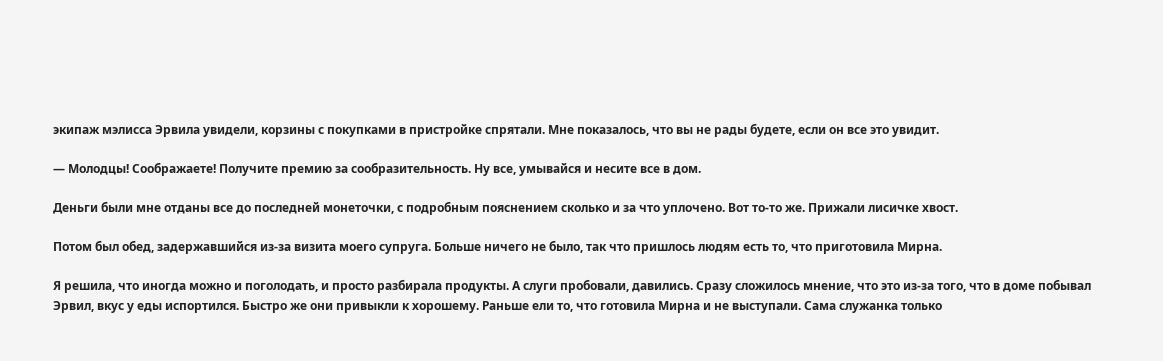экипаж мэлисса Эрвила увидели, корзины с покупками в пристройке спрятали. Мне показалось, что вы не рады будете, если он все это увидит.

— Молодцы! Соображаете! Получите премию за сообразительность. Ну все, умывайся и несите все в дом.

Деньги были мне отданы все до последней монеточки, с подробным пояснением сколько и за что уплочено. Вот то-то же. Прижали лисичке хвост.

Потом был обед, задержавшийся из-за визита моего супруга. Больше ничего не было, так что пришлось людям есть то, что приготовила Мирна.

Я решила, что иногда можно и поголодать, и просто разбирала продукты. А слуги пробовали, давились. Сразу сложилось мнение, что это из-за того, что в доме побывал Эрвил, вкус у еды испортился. Быстро же они привыкли к хорошему. Раньше ели то, что готовила Мирна и не выступали. Сама служанка только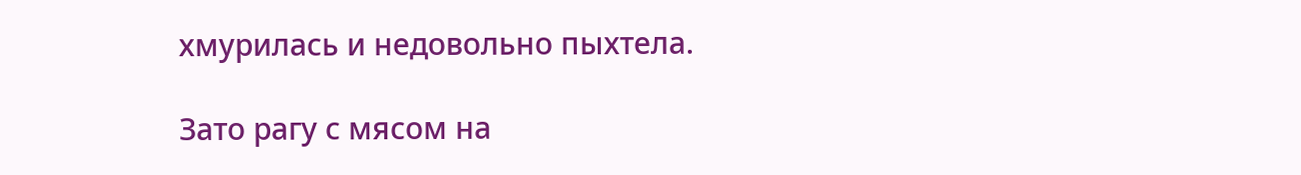хмурилась и недовольно пыхтела.

Зато рагу с мясом на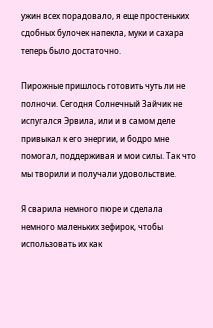ужин всех порадовало, я еще простеньких сдобных булочек напекла, муки и сахара теперь было достаточно.

Пирожные пришлось готовить чуть ли не полночи. Сегодня Солнечный Зайчик не испугался Эрвила, или и в самом деле привыкал к его энергии, и бодро мне помогал, поддерживая и мои силы. Так что мы творили и получали удовольствие.

Я сварила немного пюре и сделала немного маленьких зефирок, чтобы использовать их как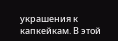украшения к капкейкам. В этой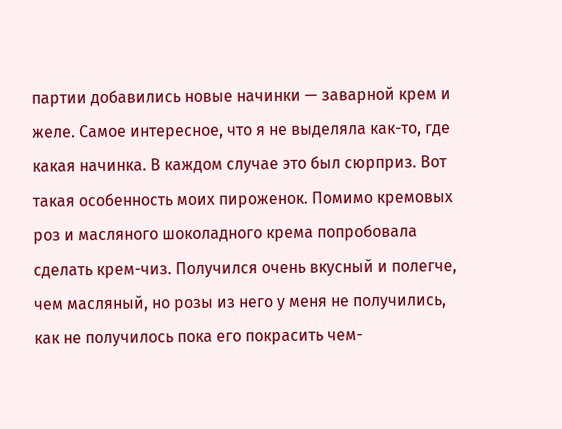партии добавились новые начинки — заварной крем и желе. Самое интересное, что я не выделяла как-то, где какая начинка. В каждом случае это был сюрприз. Вот такая особенность моих пироженок. Помимо кремовых роз и масляного шоколадного крема попробовала сделать крем-чиз. Получился очень вкусный и полегче, чем масляный, но розы из него у меня не получились, как не получилось пока его покрасить чем-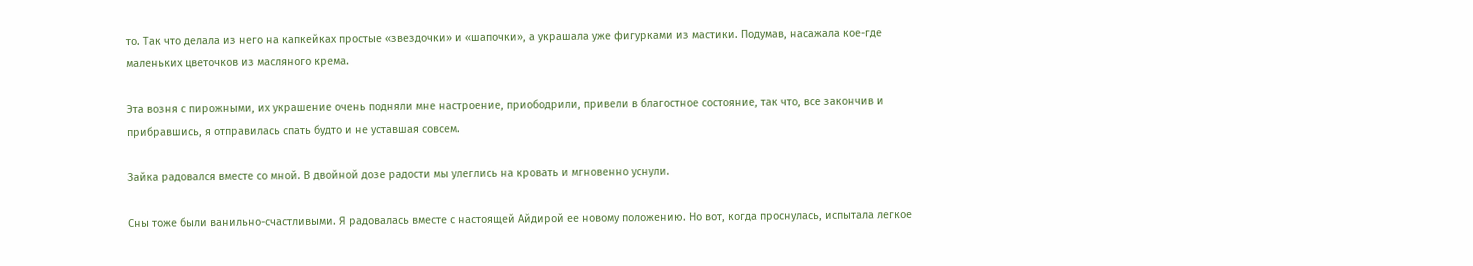то. Так что делала из него на капкейках простые «звездочки» и «шапочки», а украшала уже фигурками из мастики. Подумав, насажала кое-где маленьких цветочков из масляного крема.

Эта возня с пирожными, их украшение очень подняли мне настроение, приободрили, привели в благостное состояние, так что, все закончив и прибравшись, я отправилась спать будто и не уставшая совсем.

Зайка радовался вместе со мной. В двойной дозе радости мы улеглись на кровать и мгновенно уснули.

Сны тоже были ванильно-счастливыми. Я радовалась вместе с настоящей Айдирой ее новому положению. Но вот, когда проснулась, испытала легкое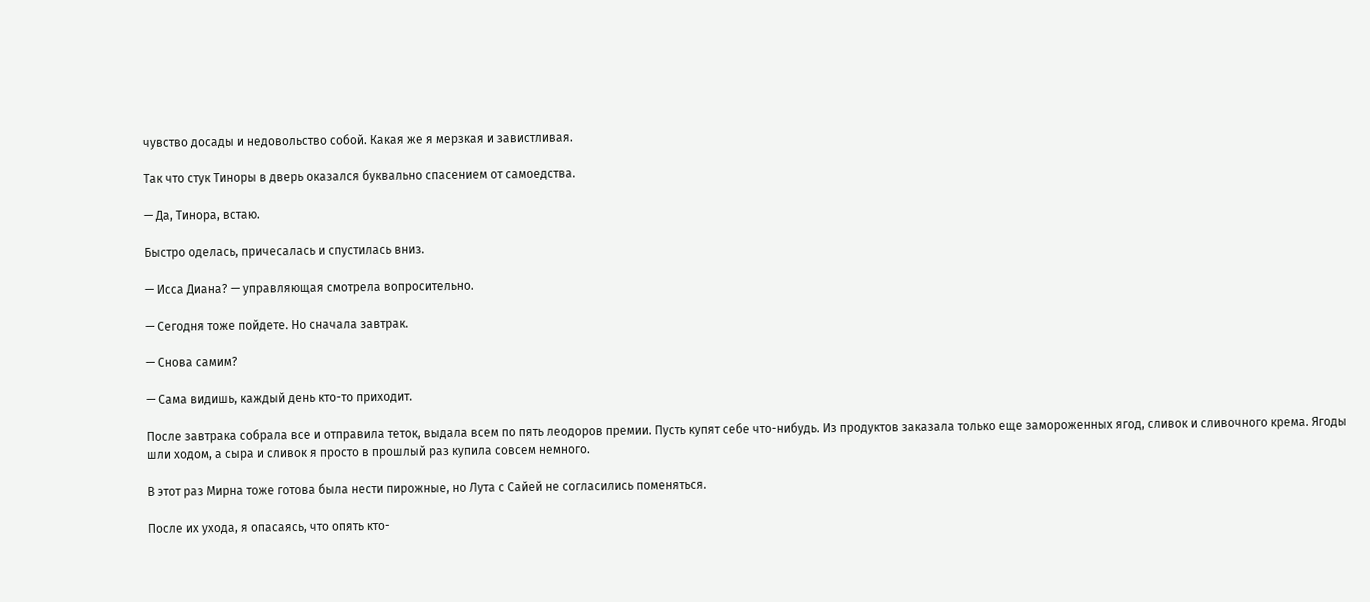чувство досады и недовольство собой. Какая же я мерзкая и завистливая.

Так что стук Тиноры в дверь оказался буквально спасением от самоедства.

— Да, Тинора, встаю.

Быстро оделась, причесалась и спустилась вниз.

— Исса Диана? — управляющая смотрела вопросительно.

— Сегодня тоже пойдете. Но сначала завтрак.

— Снова самим?

— Сама видишь, каждый день кто-то приходит.

После завтрака собрала все и отправила теток, выдала всем по пять леодоров премии. Пусть купят себе что-нибудь. Из продуктов заказала только еще замороженных ягод, сливок и сливочного крема. Ягоды шли ходом, а сыра и сливок я просто в прошлый раз купила совсем немного.

В этот раз Мирна тоже готова была нести пирожные, но Лута с Сайей не согласились поменяться.

После их ухода, я опасаясь, что опять кто-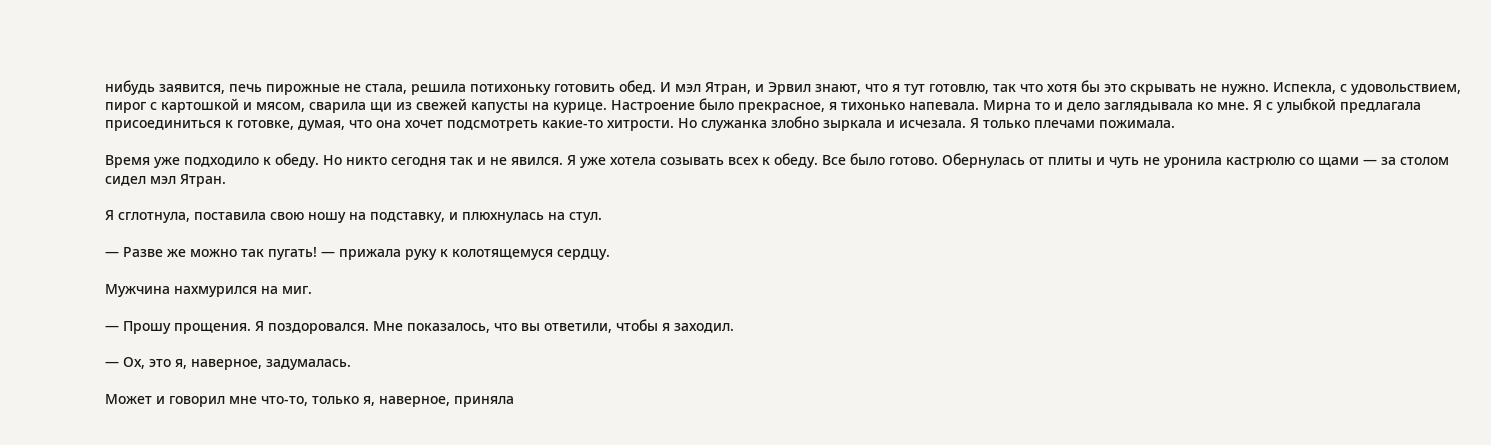нибудь заявится, печь пирожные не стала, решила потихоньку готовить обед. И мэл Ятран, и Эрвил знают, что я тут готовлю, так что хотя бы это скрывать не нужно. Испекла, с удовольствием, пирог с картошкой и мясом, сварила щи из свежей капусты на курице. Настроение было прекрасное, я тихонько напевала. Мирна то и дело заглядывала ко мне. Я с улыбкой предлагала присоединиться к готовке, думая, что она хочет подсмотреть какие-то хитрости. Но служанка злобно зыркала и исчезала. Я только плечами пожимала.

Время уже подходило к обеду. Но никто сегодня так и не явился. Я уже хотела созывать всех к обеду. Все было готово. Обернулась от плиты и чуть не уронила кастрюлю со щами — за столом сидел мэл Ятран.

Я сглотнула, поставила свою ношу на подставку, и плюхнулась на стул.

— Разве же можно так пугать! — прижала руку к колотящемуся сердцу.

Мужчина нахмурился на миг.

— Прошу прощения. Я поздоровался. Мне показалось, что вы ответили, чтобы я заходил.

— Ох, это я, наверное, задумалась.

Может и говорил мне что-то, только я, наверное, приняла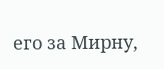его за Мирну,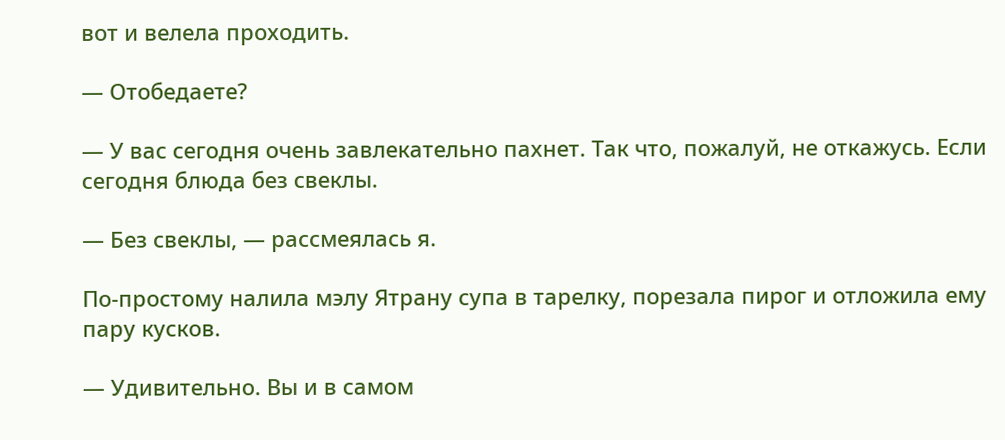вот и велела проходить.

— Отобедаете?

— У вас сегодня очень завлекательно пахнет. Так что, пожалуй, не откажусь. Если сегодня блюда без свеклы.

— Без свеклы, — рассмеялась я.

По-простому налила мэлу Ятрану супа в тарелку, порезала пирог и отложила ему пару кусков.

— Удивительно. Вы и в самом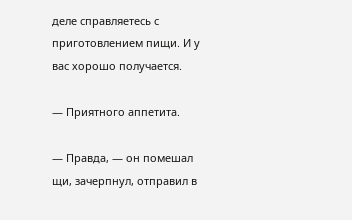деле справляетесь с приготовлением пищи. И у вас хорошо получается.

— Приятного аппетита.

— Правда, — он помешал щи, зачерпнул, отправил в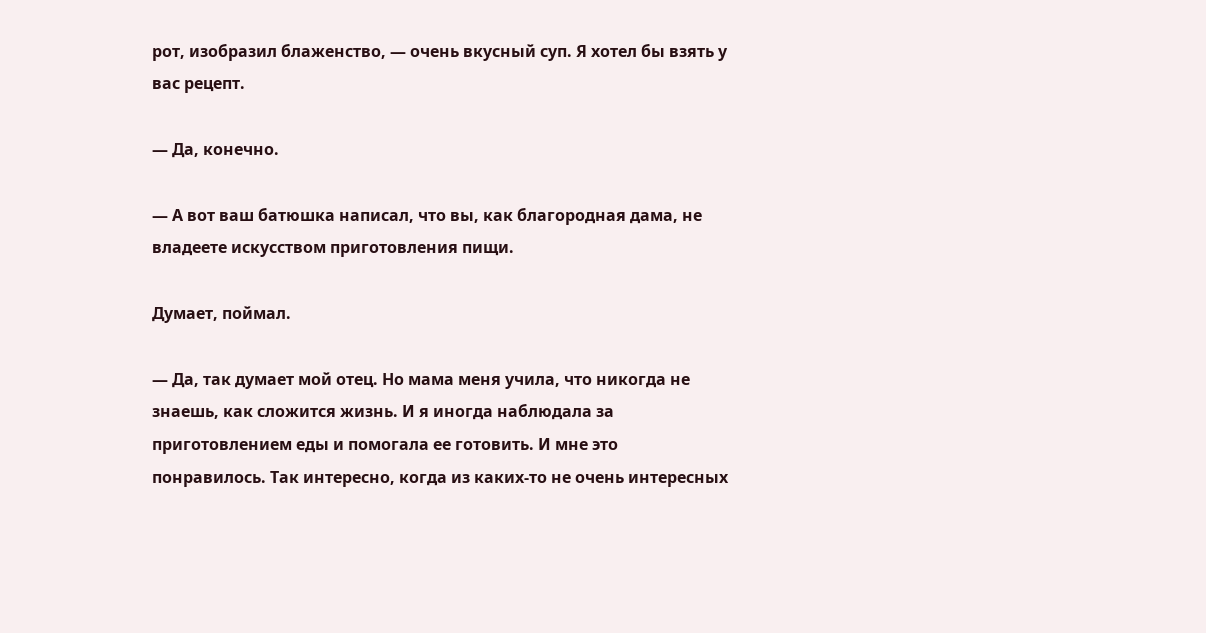рот, изобразил блаженство, — очень вкусный суп. Я хотел бы взять у вас рецепт.

— Да, конечно.

— А вот ваш батюшка написал, что вы, как благородная дама, не владеете искусством приготовления пищи.

Думает, поймал.

— Да, так думает мой отец. Но мама меня учила, что никогда не знаешь, как сложится жизнь. И я иногда наблюдала за приготовлением еды и помогала ее готовить. И мне это понравилось. Так интересно, когда из каких-то не очень интересных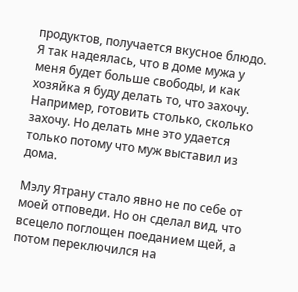продуктов, получается вкусное блюдо. Я так надеялась, что в доме мужа у меня будет больше свободы, и как хозяйка я буду делать то, что захочу. Например, готовить столько, сколько захочу. Но делать мне это удается только потому что муж выставил из дома.

Мэлу Ятрану стало явно не по себе от моей отповеди. Но он сделал вид, что всецело поглощен поеданием щей, а потом переключился на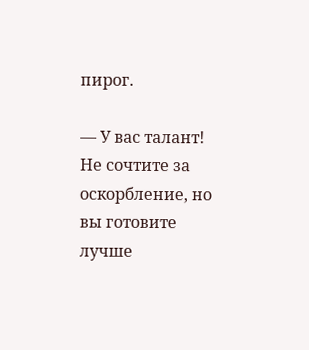пирог.

— У вас талант! Не сочтите за оскорбление, но вы готовите лучше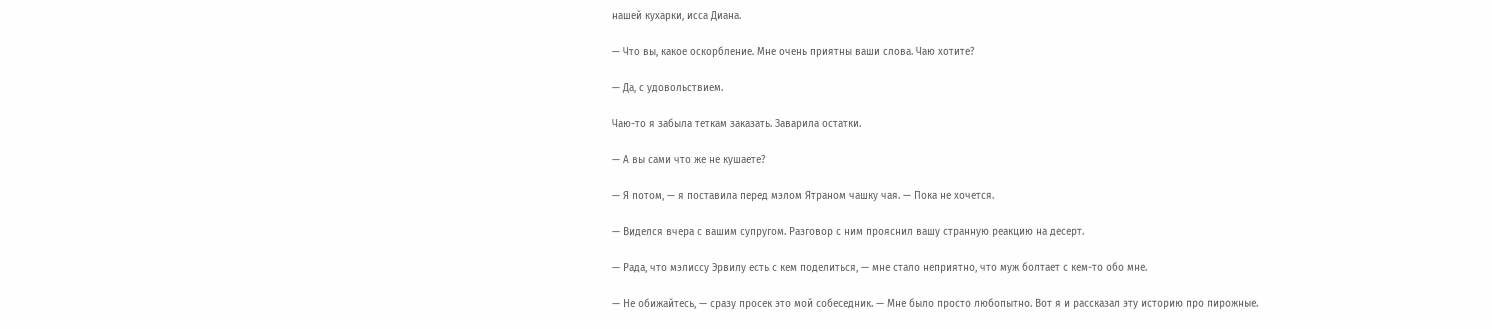нашей кухарки, исса Диана.

— Что вы, какое оскорбление. Мне очень приятны ваши слова. Чаю хотите?

— Да, с удовольствием.

Чаю-то я забыла теткам заказать. Заварила остатки.

— А вы сами что же не кушаете?

— Я потом, — я поставила перед мэлом Ятраном чашку чая. — Пока не хочется.

— Виделся вчера с вашим супругом. Разговор с ним прояснил вашу странную реакцию на десерт.

— Рада, что мэлиссу Эрвилу есть с кем поделиться, — мне стало неприятно, что муж болтает с кем-то обо мне.

— Не обижайтесь, — сразу просек это мой собеседник. — Мне было просто любопытно. Вот я и рассказал эту историю про пирожные.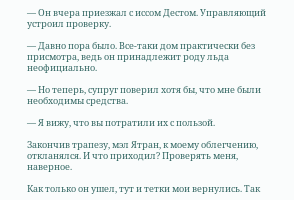— Он вчера приезжал с иссом Дестом. Управляющий устроил проверку.

— Давно пора было. Все-таки дом практически без присмотра, ведь он принадлежит роду льда неофициально.

— Но теперь, супруг поверил хотя бы, что мне были необходимы средства.

— Я вижу, что вы потратили их с пользой.

Закончив трапезу, мэл Ятран, к моему облегчению, откланялся. И что приходил? Проверять меня, наверное.

Как только он ушел, тут и тетки мои вернулись. Так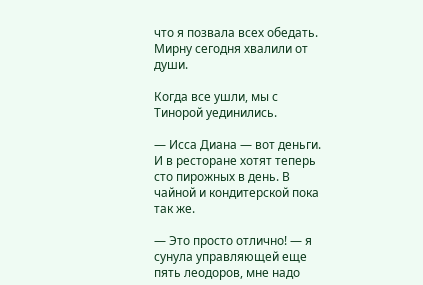что я позвала всех обедать. Мирну сегодня хвалили от души.

Когда все ушли, мы с Тинорой уединились.

— Исса Диана — вот деньги. И в ресторане хотят теперь сто пирожных в день. В чайной и кондитерской пока так же.

— Это просто отлично! — я сунула управляющей еще пять леодоров, мне надо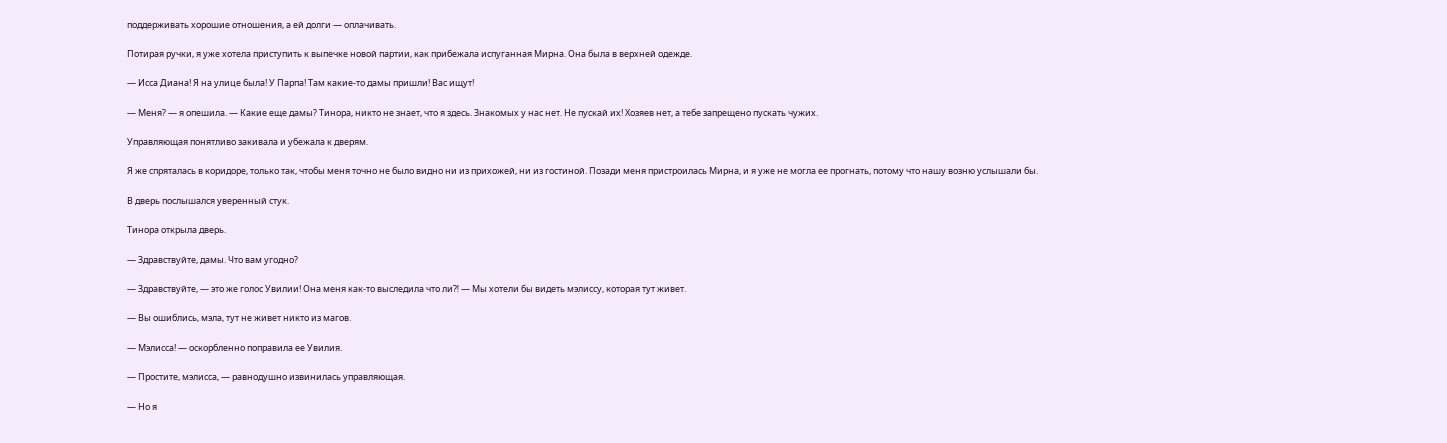поддерживать хорошие отношения, а ей долги — оплачивать.

Потирая ручки, я уже хотела приступить к выпечке новой партии, как прибежала испуганная Мирна. Она была в верхней одежде.

— Исса Диана! Я на улице была! У Парпа! Там какие-то дамы пришли! Вас ищут!

— Меня? — я опешила. — Какие еще дамы? Тинора, никто не знает, что я здесь. Знакомых у нас нет. Не пускай их! Хозяев нет, а тебе запрещено пускать чужих.

Управляющая понятливо закивала и убежала к дверям.

Я же спряталась в коридоре, только так, чтобы меня точно не было видно ни из прихожей, ни из гостиной. Позади меня пристроилась Мирна, и я уже не могла ее прогнать, потому что нашу возню услышали бы.

В дверь послышался уверенный стук.

Тинора открыла дверь.

— Здравствуйте, дамы. Что вам угодно?

— Здравствуйте, — это же голос Увилии! Она меня как-то выследила что ли⁈ — Мы хотели бы видеть мэлиссу, которая тут живет.

— Вы ошиблись, мэла, тут не живет никто из магов.

— Мэлисса! — оскорбленно поправила ее Увилия.

— Простите, мэлисса, — равнодушно извинилась управляющая.

— Но я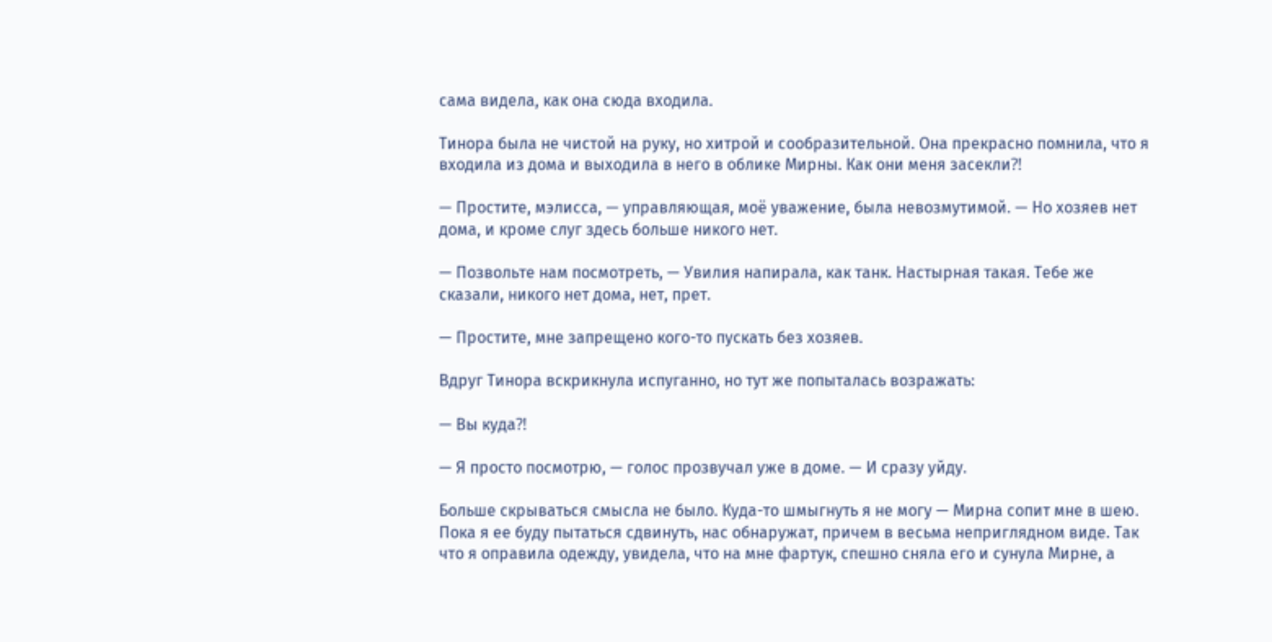сама видела, как она сюда входила.

Тинора была не чистой на руку, но хитрой и сообразительной. Она прекрасно помнила, что я входила из дома и выходила в него в облике Мирны. Как они меня засекли⁈

— Простите, мэлисса, — управляющая, моё уважение, была невозмутимой. — Но хозяев нет дома, и кроме слуг здесь больше никого нет.

— Позвольте нам посмотреть, — Увилия напирала, как танк. Настырная такая. Тебе же сказали, никого нет дома, нет, прет.

— Простите, мне запрещено кого-то пускать без хозяев.

Вдруг Тинора вскрикнула испуганно, но тут же попыталась возражать:

— Вы куда⁈

— Я просто посмотрю, — голос прозвучал уже в доме. — И сразу уйду.

Больше скрываться смысла не было. Куда-то шмыгнуть я не могу — Мирна сопит мне в шею. Пока я ее буду пытаться сдвинуть, нас обнаружат, причем в весьма неприглядном виде. Так что я оправила одежду, увидела, что на мне фартук, спешно сняла его и сунула Мирне, а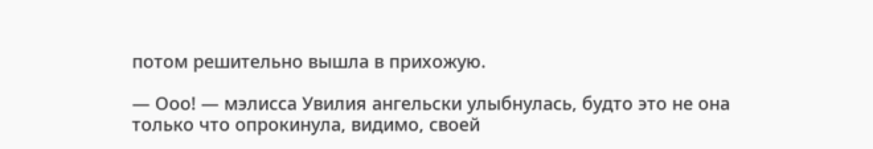потом решительно вышла в прихожую.

— Ооо! — мэлисса Увилия ангельски улыбнулась, будто это не она только что опрокинула, видимо, своей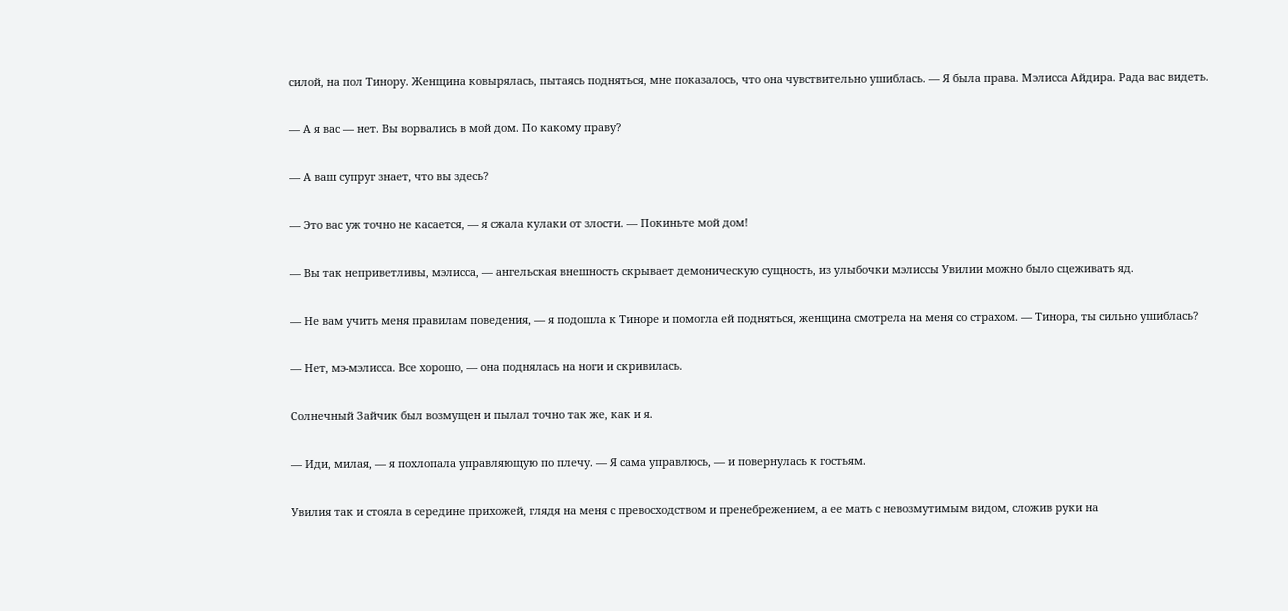силой, на пол Тинору. Женщина ковырялась, пытаясь подняться, мне показалось, что она чувствительно ушиблась. — Я была права. Мэлисса Айдира. Рада вас видеть.

— А я вас — нет. Вы ворвались в мой дом. По какому праву?

— А ваш супруг знает, что вы здесь?

— Это вас уж точно не касается, — я сжала кулаки от злости. — Покиньте мой дом!

— Вы так неприветливы, мэлисса, — ангельская внешность скрывает демоническую сущность, из улыбочки мэлиссы Увилии можно было сцеживать яд.

— Не вам учить меня правилам поведения, — я подошла к Тиноре и помогла ей подняться, женщина смотрела на меня со страхом. — Тинора, ты сильно ушиблась?

— Нет, мэ-мэлисса. Все хорошо, — она поднялась на ноги и скривилась.

Солнечный Зайчик был возмущен и пылал точно так же, как и я.

— Иди, милая, — я похлопала управляющую по плечу. — Я сама управлюсь, — и повернулась к гостьям.

Увилия так и стояла в середине прихожей, глядя на меня с превосходством и пренебрежением, а ее мать с невозмутимым видом, сложив руки на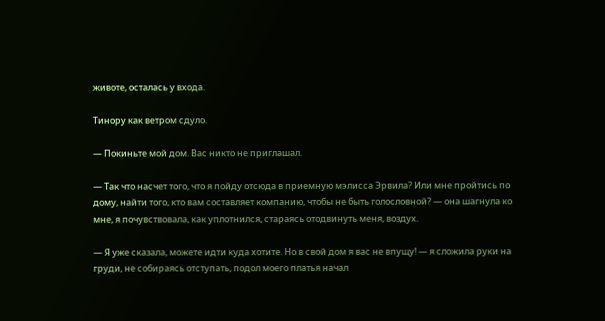животе, осталась у входа.

Тинору как ветром сдуло.

— Покиньте мой дом. Вас никто не приглашал.

— Так что насчет того, что я пойду отсюда в приемную мэлисса Эрвила? Или мне пройтись по дому, найти того, кто вам составляет компанию, чтобы не быть голословной? — она шагнула ко мне, я почувствовала, как уплотнился, стараясь отодвинуть меня, воздух.

— Я уже сказала, можете идти куда хотите. Но в свой дом я вас не впущу! — я сложила руки на груди, не собираясь отступать, подол моего платья начал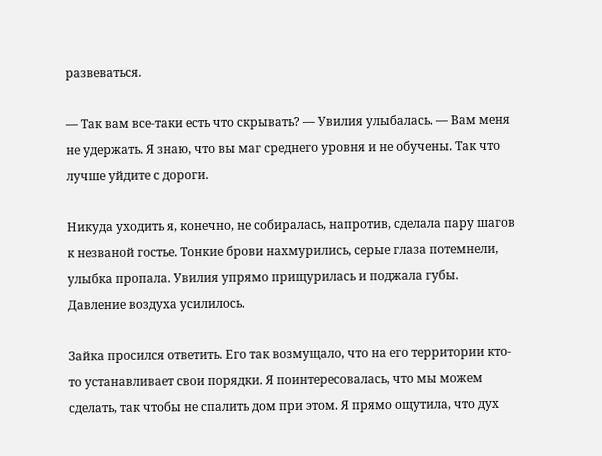развеваться.

— Так вам все-таки есть что скрывать? — Увилия улыбалась. — Вам меня не удержать. Я знаю, что вы маг среднего уровня и не обучены. Так что лучше уйдите с дороги.

Никуда уходить я, конечно, не собиралась, напротив, сделала пару шагов к незваной гостье. Тонкие брови нахмурились, серые глаза потемнели, улыбка пропала. Увилия упрямо прищурилась и поджала губы. Давление воздуха усилилось.

Зайка просился ответить. Его так возмущало, что на его территории кто-то устанавливает свои порядки. Я поинтересовалась, что мы можем сделать, так чтобы не спалить дом при этом. Я прямо ощутила, что дух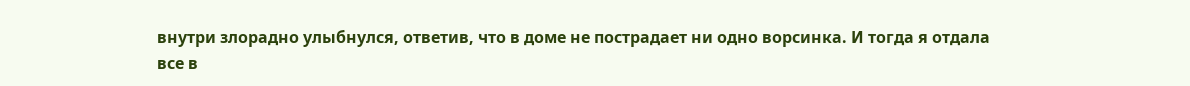внутри злорадно улыбнулся, ответив, что в доме не пострадает ни одно ворсинка. И тогда я отдала все в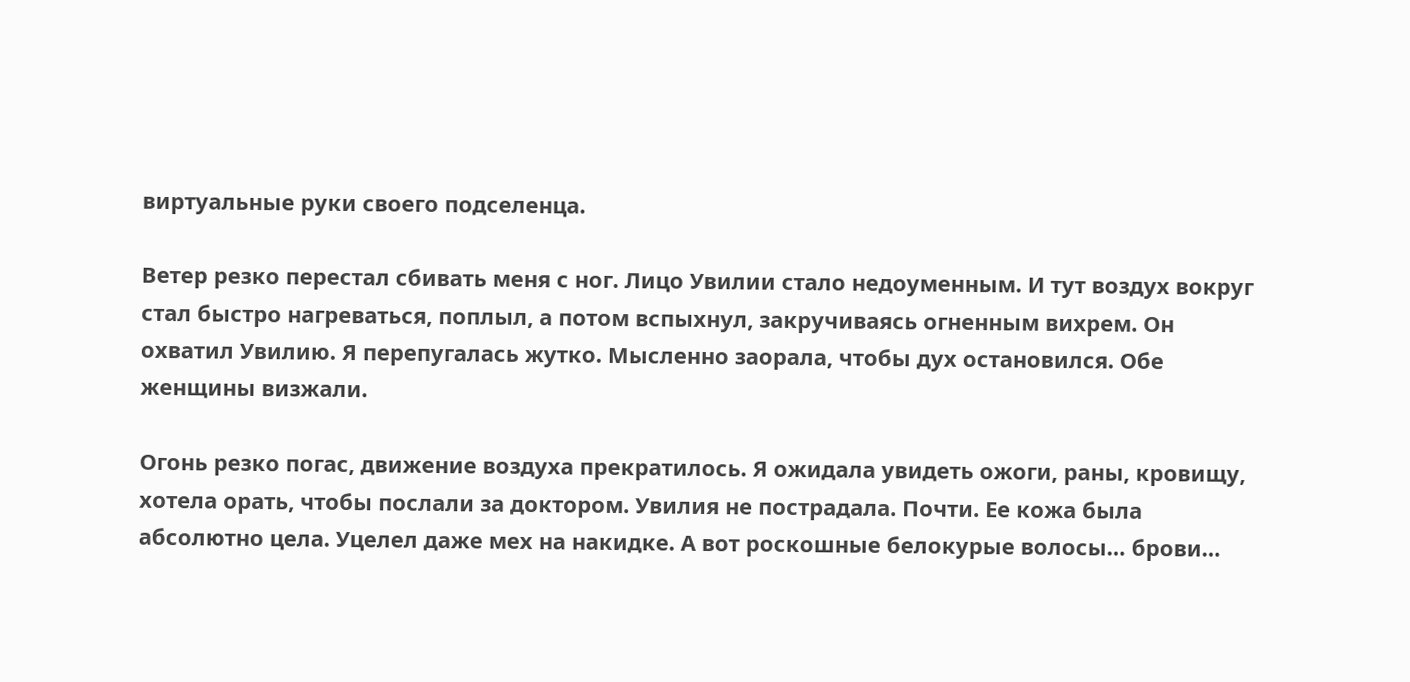виртуальные руки своего подселенца.

Ветер резко перестал сбивать меня с ног. Лицо Увилии стало недоуменным. И тут воздух вокруг стал быстро нагреваться, поплыл, а потом вспыхнул, закручиваясь огненным вихрем. Он охватил Увилию. Я перепугалась жутко. Мысленно заорала, чтобы дух остановился. Обе женщины визжали.

Огонь резко погас, движение воздуха прекратилось. Я ожидала увидеть ожоги, раны, кровищу, хотела орать, чтобы послали за доктором. Увилия не пострадала. Почти. Ее кожа была абсолютно цела. Уцелел даже мех на накидке. А вот роскошные белокурые волосы… брови…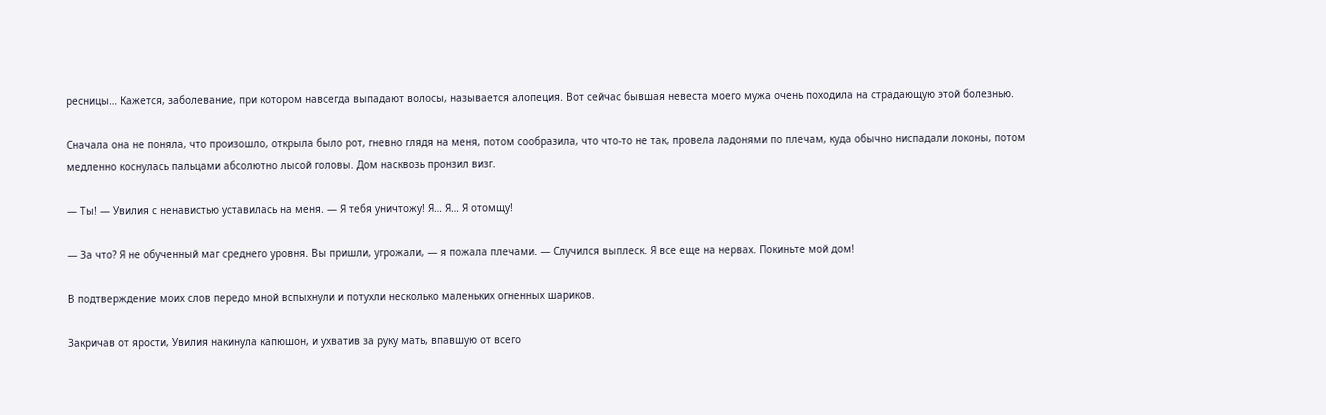ресницы… Кажется, заболевание, при котором навсегда выпадают волосы, называется алопеция. Вот сейчас бывшая невеста моего мужа очень походила на страдающую этой болезнью.

Сначала она не поняла, что произошло, открыла было рот, гневно глядя на меня, потом сообразила, что что-то не так, провела ладонями по плечам, куда обычно ниспадали локоны, потом медленно коснулась пальцами абсолютно лысой головы. Дом насквозь пронзил визг.

— Ты! — Увилия с ненавистью уставилась на меня. — Я тебя уничтожу! Я… Я… Я отомщу!

— За что? Я не обученный маг среднего уровня. Вы пришли, угрожали, — я пожала плечами. — Случился выплеск. Я все еще на нервах. Покиньте мой дом!

В подтверждение моих слов передо мной вспыхнули и потухли несколько маленьких огненных шариков.

Закричав от ярости, Увилия накинула капюшон, и ухватив за руку мать, впавшую от всего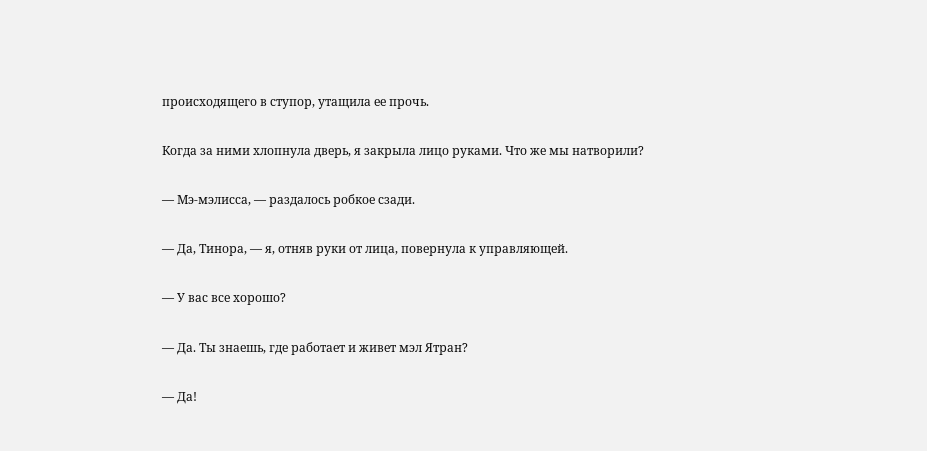происходящего в ступор, утащила ее прочь.

Когда за ними хлопнула дверь, я закрыла лицо руками. Что же мы натворили?

— Мэ-мэлисса, — раздалось робкое сзади.

— Да, Тинора, — я, отняв руки от лица, повернула к управляющей.

— У вас все хорошо?

— Да. Ты знаешь, где работает и живет мэл Ятран?

— Да!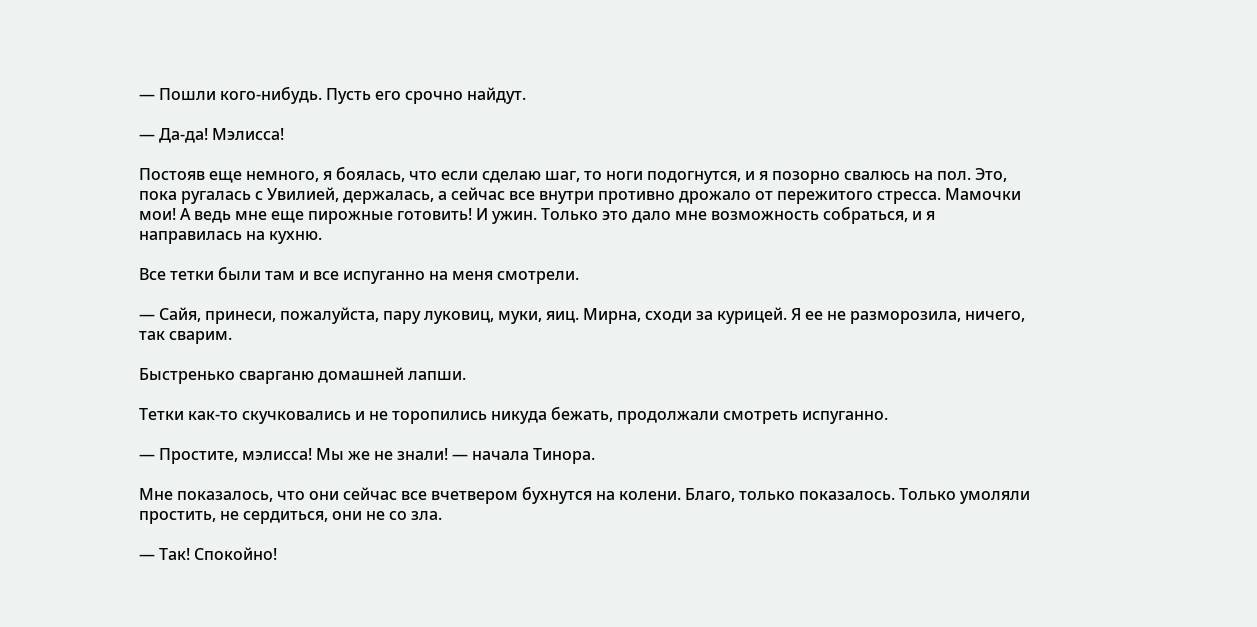— Пошли кого-нибудь. Пусть его срочно найдут.

— Да-да! Мэлисса!

Постояв еще немного, я боялась, что если сделаю шаг, то ноги подогнутся, и я позорно свалюсь на пол. Это, пока ругалась с Увилией, держалась, а сейчас все внутри противно дрожало от пережитого стресса. Мамочки мои! А ведь мне еще пирожные готовить! И ужин. Только это дало мне возможность собраться, и я направилась на кухню.

Все тетки были там и все испуганно на меня смотрели.

— Сайя, принеси, пожалуйста, пару луковиц, муки, яиц. Мирна, сходи за курицей. Я ее не разморозила, ничего, так сварим.

Быстренько сварганю домашней лапши.

Тетки как-то скучковались и не торопились никуда бежать, продолжали смотреть испуганно.

— Простите, мэлисса! Мы же не знали! — начала Тинора.

Мне показалось, что они сейчас все вчетвером бухнутся на колени. Благо, только показалось. Только умоляли простить, не сердиться, они не со зла.

— Так! Спокойно!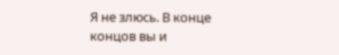Я не злюсь. В конце концов вы и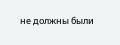не должны были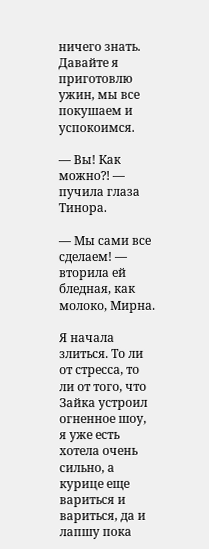ничего знать. Давайте я приготовлю ужин, мы все покушаем и успокоимся.

— Вы! Как можно⁈ — пучила глаза Тинора.

— Мы сами все сделаем! — вторила ей бледная, как молоко, Мирна.

Я начала злиться. То ли от стресса, то ли от того, что Зайка устроил огненное шоу, я уже есть хотела очень сильно, а курице еще вариться и вариться, да и лапшу пока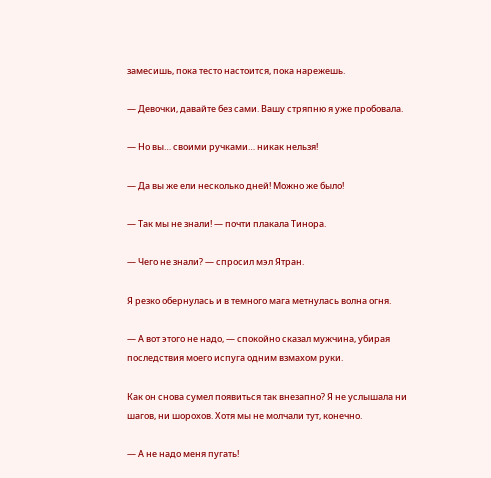замесишь, пока тесто настоится, пока нарежешь.

— Девочки, давайте без сами. Вашу стряпню я уже пробовала.

— Но вы… своими ручками… никак нельзя!

— Да вы же ели несколько дней! Можно же было!

— Так мы не знали! — почти плакала Тинора.

— Чего не знали? — спросил мэл Ятран.

Я резко обернулась и в темного мага метнулась волна огня.

— А вот этого не надо, — спокойно сказал мужчина, убирая последствия моего испуга одним взмахом руки.

Как он снова сумел появиться так внезапно? Я не услышала ни шагов, ни шорохов. Хотя мы не молчали тут, конечно.

— А не надо меня пугать!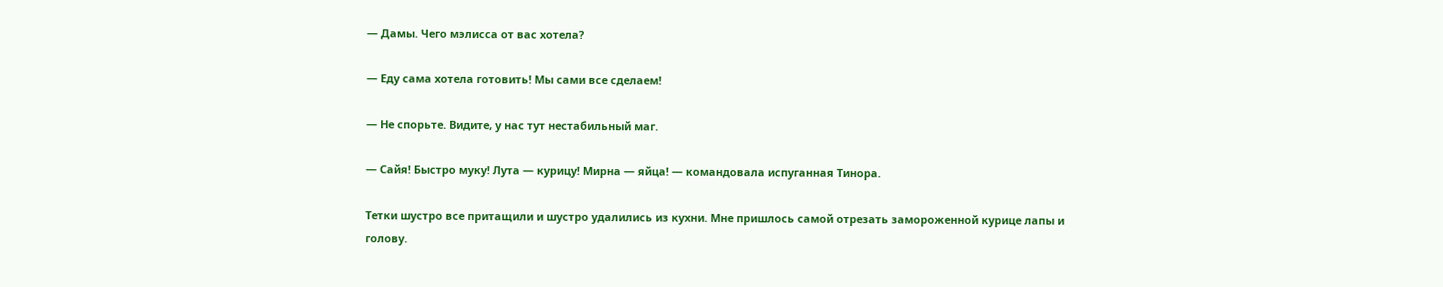— Дамы. Чего мэлисса от вас хотела?

— Еду сама хотела готовить! Мы сами все сделаем!

— Не спорьте. Видите, у нас тут нестабильный маг.

— Сайя! Быстро муку! Лута — курицу! Мирна — яйца! — командовала испуганная Тинора.

Тетки шустро все притащили и шустро удалились из кухни. Мне пришлось самой отрезать замороженной курице лапы и голову.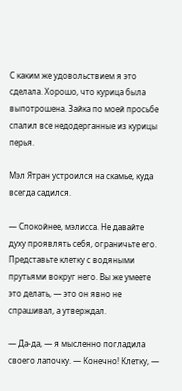С каким же удовольствием я это сделала. Хорошо, что курица была выпотрошена. Зайка по моей просьбе спалил все недодерганные из курицы перья.

Мэл Ятран устроился на скамье, куда всегда садился.

— Спокойнее, мэлисса. Не давайте духу проявлять себя, ограничьте его. Представьте клетку с водяными прутьями вокруг него. Вы же умеете это делать, — это он явно не спрашивал, а утверждал.

— Да-да, — я мысленно погладила своего лапочку. — Конечно! Клетку, —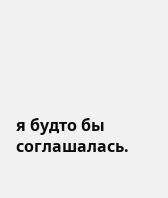я будто бы соглашалась.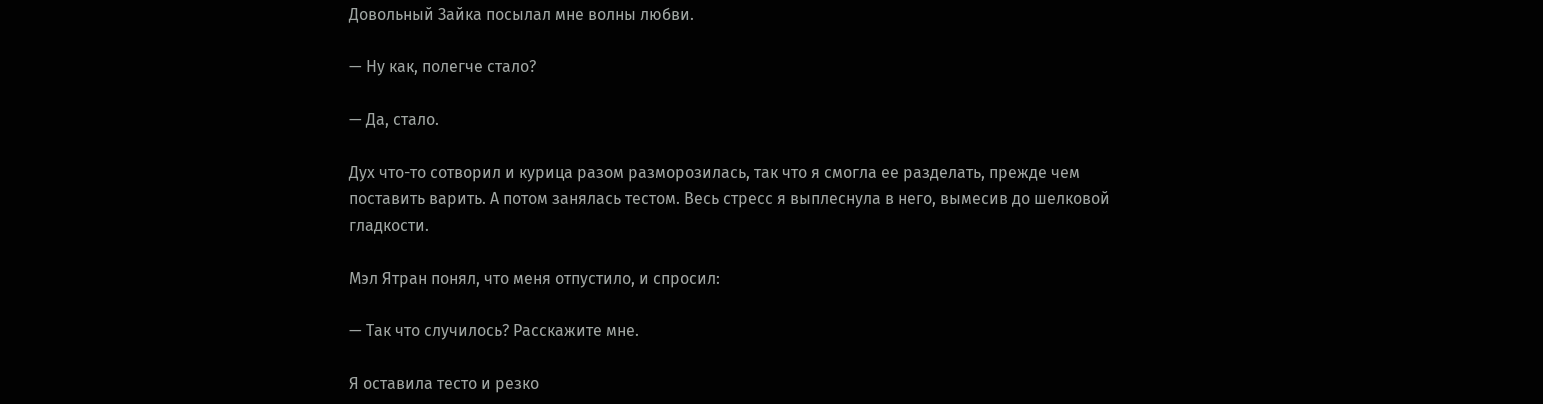Довольный Зайка посылал мне волны любви.

— Ну как, полегче стало?

— Да, стало.

Дух что-то сотворил и курица разом разморозилась, так что я смогла ее разделать, прежде чем поставить варить. А потом занялась тестом. Весь стресс я выплеснула в него, вымесив до шелковой гладкости.

Мэл Ятран понял, что меня отпустило, и спросил:

— Так что случилось? Расскажите мне.

Я оставила тесто и резко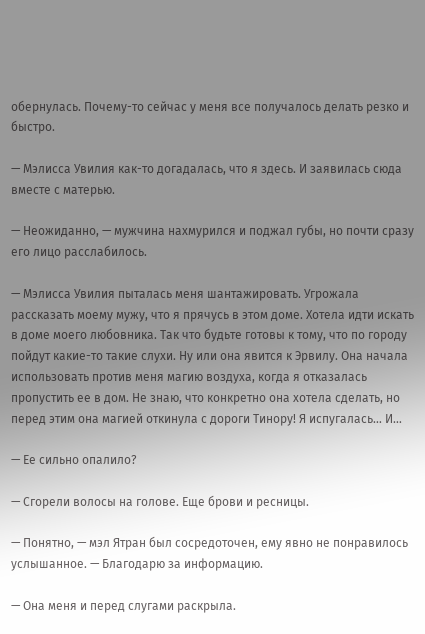обернулась. Почему-то сейчас у меня все получалось делать резко и быстро.

— Мэлисса Увилия как-то догадалась, что я здесь. И заявилась сюда вместе с матерью.

— Неожиданно, — мужчина нахмурился и поджал губы, но почти сразу его лицо расслабилось.

— Мэлисса Увилия пыталась меня шантажировать. Угрожала рассказать моему мужу, что я прячусь в этом доме. Хотела идти искать в доме моего любовника. Так что будьте готовы к тому, что по городу пойдут какие-то такие слухи. Ну или она явится к Эрвилу. Она начала использовать против меня магию воздуха, когда я отказалась пропустить ее в дом. Не знаю, что конкретно она хотела сделать, но перед этим она магией откинула с дороги Тинору! Я испугалась… И…

— Ее сильно опалило?

— Сгорели волосы на голове. Еще брови и ресницы.

— Понятно, — мэл Ятран был сосредоточен, ему явно не понравилось услышанное. — Благодарю за информацию.

— Она меня и перед слугами раскрыла.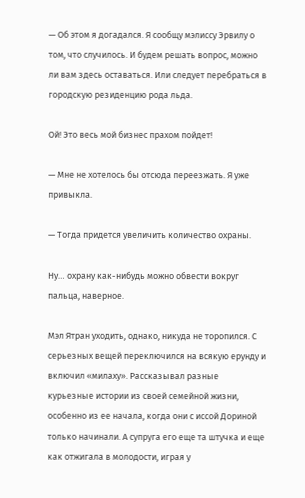— Об этом я догадался. Я сообщу мэлиссу Эрвилу о том, что случилось. И будем решать вопрос, можно ли вам здесь оставаться. Или следует перебраться в городскую резиденцию рода льда.

Ой! Это весь мой бизнес прахом пойдет!

— Мне не хотелось бы отсюда переезжать. Я уже привыкла.

— Тогда придется увеличить количество охраны.

Ну… охрану как-нибудь можно обвести вокруг пальца, наверное.

Мэл Ятран уходить, однако, никуда не торопился. С серьезных вещей переключился на всякую ерунду и включил «милаху». Рассказывал разные курьезные истории из своей семейной жизни, особенно из ее начала, когда они с иссой Дориной только начинали. А супруга его еще та штучка и еще как отжигала в молодости, играя у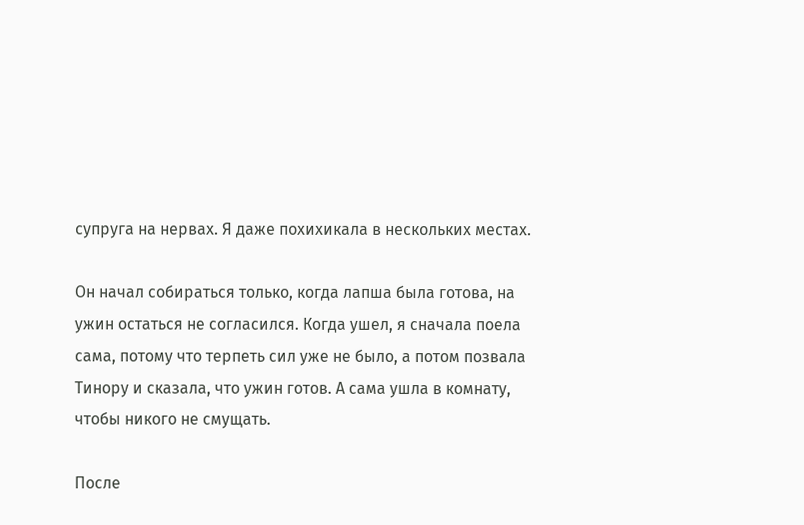супруга на нервах. Я даже похихикала в нескольких местах.

Он начал собираться только, когда лапша была готова, на ужин остаться не согласился. Когда ушел, я сначала поела сама, потому что терпеть сил уже не было, а потом позвала Тинору и сказала, что ужин готов. А сама ушла в комнату, чтобы никого не смущать.

После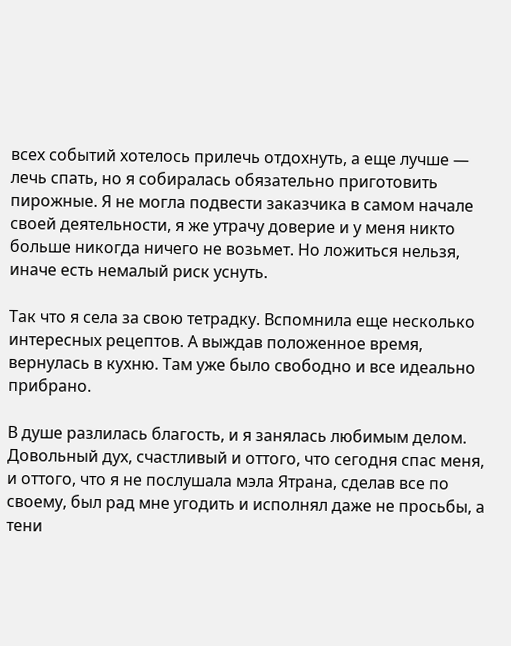всех событий хотелось прилечь отдохнуть, а еще лучше — лечь спать, но я собиралась обязательно приготовить пирожные. Я не могла подвести заказчика в самом начале своей деятельности, я же утрачу доверие и у меня никто больше никогда ничего не возьмет. Но ложиться нельзя, иначе есть немалый риск уснуть.

Так что я села за свою тетрадку. Вспомнила еще несколько интересных рецептов. А выждав положенное время, вернулась в кухню. Там уже было свободно и все идеально прибрано.

В душе разлилась благость, и я занялась любимым делом. Довольный дух, счастливый и оттого, что сегодня спас меня, и оттого, что я не послушала мэла Ятрана, сделав все по своему, был рад мне угодить и исполнял даже не просьбы, а тени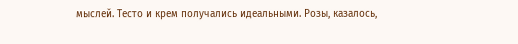мыслей. Тесто и крем получались идеальными. Розы, казалось,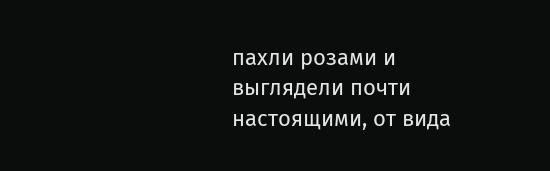пахли розами и выглядели почти настоящими, от вида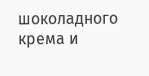шоколадного крема и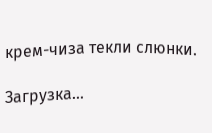крем-чиза текли слюнки.

Загрузка...